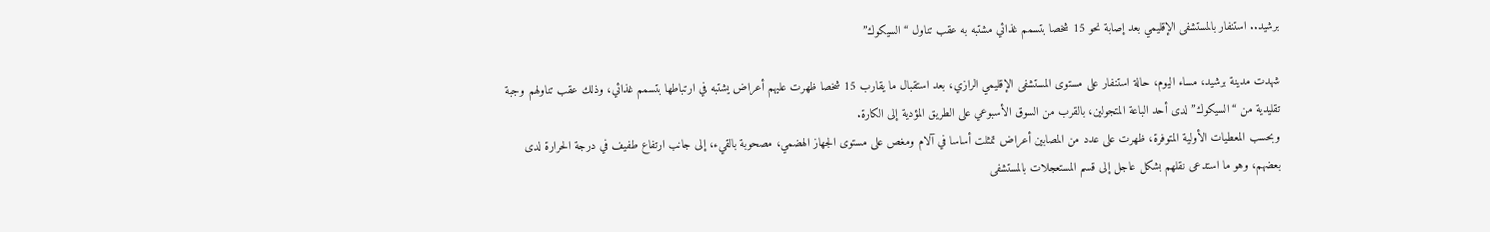برشيد.. استنفار بالمستشفى الإقليمي بعد إصابة نحو 15 شخصا بتسمم غذائي مشتبه به عقب تناول “السيكوك”

شهدت مدينة برشيد، مساء اليوم، حالة استنفار على مستوى المستشفى الإقليمي الرازي، بعد استقبال ما يقارب 15 شخصا ظهرت عليهم أعراض يشتبه في ارتباطها بتسمم غذائي، وذلك عقب تناولهم وجبة تقليدية من “السيكوك” لدى أحد الباعة المتجولين، بالقرب من السوق الأسبوعي على الطريق المؤدية إلى الكارة.
وبحسب المعطيات الأولية المتوفرة، ظهرت على عدد من المصابين أعراض تمثلت أساسا في آلام ومغص على مستوى الجهاز الهضمي، مصحوبة بالقيء، إلى جانب ارتفاع طفيف في درجة الحرارة لدى بعضهم، وهو ما استدعى نقلهم بشكل عاجل إلى قسم المستعجلات بالمستشفى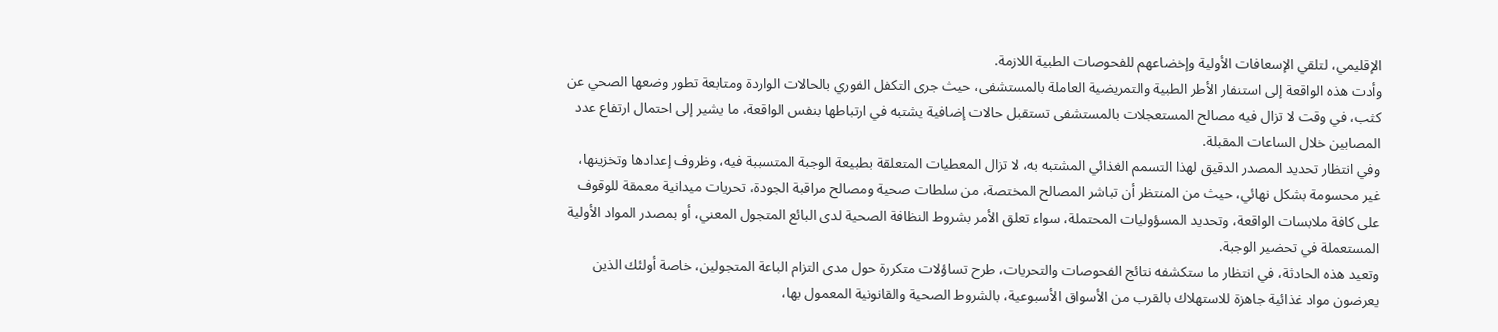الإقليمي، لتلقي الإسعافات الأولية وإخضاعهم للفحوصات الطبية اللازمة.
وأدت هذه الواقعة إلى استنفار الأطر الطبية والتمريضية العاملة بالمستشفى، حيث جرى التكفل الفوري بالحالات الواردة ومتابعة تطور وضعها الصحي عن كثب، في وقت لا تزال فيه مصالح المستعجلات بالمستشفى تستقبل حالات إضافية يشتبه في ارتباطها بنفس الواقعة، ما يشير إلى احتمال ارتفاع عدد المصابين خلال الساعات المقبلة.
وفي انتظار تحديد المصدر الدقيق لهذا التسمم الغذائي المشتبه به، لا تزال المعطيات المتعلقة بطبيعة الوجبة المتسببة فيه، وظروف إعدادها وتخزينها، غير محسومة بشكل نهائي، حيث من المنتظر أن تباشر المصالح المختصة، من سلطات صحية ومصالح مراقبة الجودة، تحريات ميدانية معمقة للوقوف على كافة ملابسات الواقعة، وتحديد المسؤوليات المحتملة، سواء تعلق الأمر بشروط النظافة الصحية لدى البائع المتجول المعني، أو بمصدر المواد الأولية المستعملة في تحضير الوجبة.
وتعيد هذه الحادثة، في انتظار ما ستكشفه نتائج الفحوصات والتحريات، طرح تساؤلات متكررة حول مدى التزام الباعة المتجولين، خاصة أولئك الذين يعرضون مواد غذائية جاهزة للاستهلاك بالقرب من الأسواق الأسبوعية، بالشروط الصحية والقانونية المعمول بها،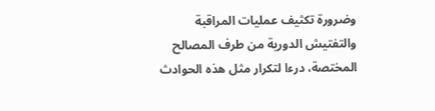وضرورة تكثيف عمليات المراقبة والتفتيش الدورية من طرف المصالح المختصة، درءا لتكرار مثل هذه الحوادث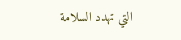التي تهدد السلامة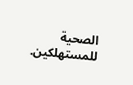الصحية للمستهلكين.